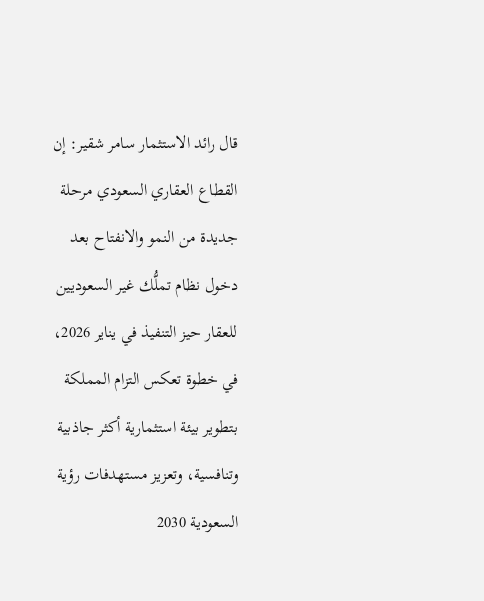قال رائد الاستثمار سامر شقير: إن القطاع العقاري السعودي مرحلة جديدة من النمو والانفتاح بعد دخول نظام تملُّك غير السعوديين للعقار حيز التنفيذ في يناير 2026، في خطوة تعكس التزام المملكة بتطوير بيئة استثمارية أكثر جاذبية وتنافسية، وتعزيز مستهدفات رؤية السعودية 2030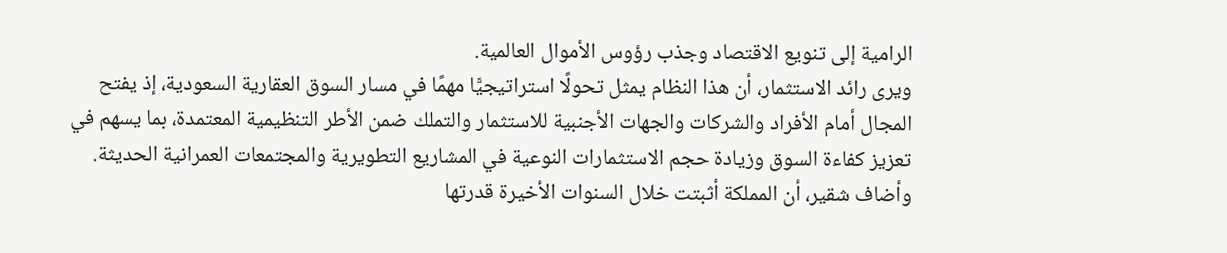الرامية إلى تنويع الاقتصاد وجذب رؤوس الأموال العالمية.
ويرى رائد الاستثمار، أن هذا النظام يمثل تحولًا استراتيجيًّا مهمًا في مسار السوق العقارية السعودية، إذ يفتح المجال أمام الأفراد والشركات والجهات الأجنبية للاستثمار والتملك ضمن الأطر التنظيمية المعتمدة، بما يسهم في تعزيز كفاءة السوق وزيادة حجم الاستثمارات النوعية في المشاريع التطويرية والمجتمعات العمرانية الحديثة.
وأضاف شقير، أن المملكة أثبتت خلال السنوات الأخيرة قدرتها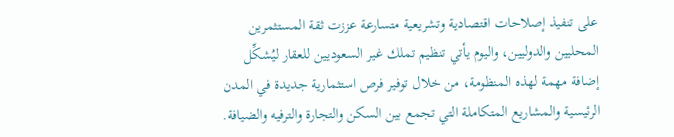على تنفيذ إصلاحات اقتصادية وتشريعية متسارعة عززت ثقة المستثمرين المحليين والدوليين، واليوم يأتي تنظيم تملك غير السعوديين للعقار ليُشكِّل إضافة مهمة لهذه المنظومة، من خلال توفير فرص استثمارية جديدة في المدن الرئيسية والمشاريع المتكاملة التي تجمع بين السكن والتجارة والترفيه والضيافة.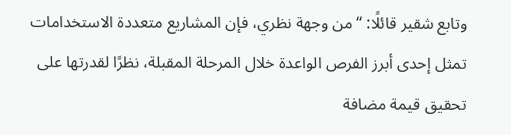وتابع شقير قائلًا: “من وجهة نظري، فإن المشاريع متعددة الاستخدامات تمثل إحدى أبرز الفرص الواعدة خلال المرحلة المقبلة، نظرًا لقدرتها على تحقيق قيمة مضافة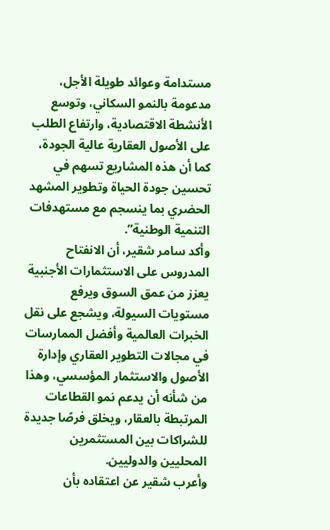مستدامة وعوائد طويلة الأجل، مدعومة بالنمو السكاني، وتوسع الأنشطة الاقتصادية، وارتفاع الطلب على الأصول العقارية عالية الجودة، كما أن هذه المشاريع تسهم في تحسين جودة الحياة وتطوير المشهد الحضري بما ينسجم مع مستهدفات التنمية الوطنية”.
وأكد سامر شقير، أن الانفتاح المدروس على الاستثمارات الأجنبية يعزز من عمق السوق ويرفع مستويات السيولة، ويشجع على نقل الخبرات العالمية وأفضل الممارسات في مجالات التطوير العقاري وإدارة الأصول والاستثمار المؤسسي، وهذا من شأنه أن يدعم نمو القطاعات المرتبطة بالعقار، ويخلق فرصًا جديدة للشراكات بين المستثمرين المحليين والدوليين.
وأعرب شقير عن اعتقاده بأن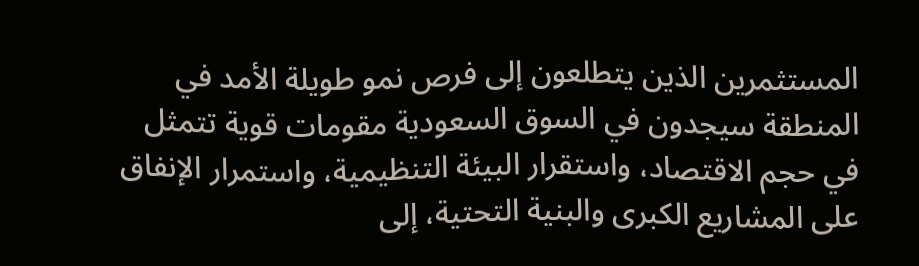المستثمرين الذين يتطلعون إلى فرص نمو طويلة الأمد في المنطقة سيجدون في السوق السعودية مقومات قوية تتمثل في حجم الاقتصاد، واستقرار البيئة التنظيمية، واستمرار الإنفاق على المشاريع الكبرى والبنية التحتية، إلى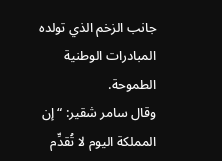جانب الزخم الذي تولده المبادرات الوطنية الطموحة.
وقال سامر شقير: “إن المملكة اليوم لا تُقدِّم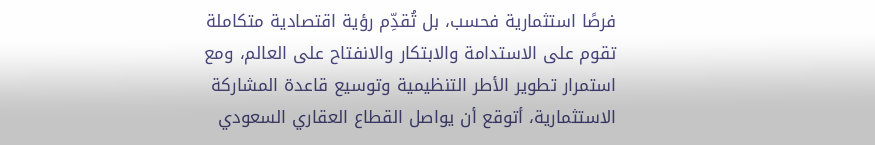فرصًا استثمارية فحسب، بل تُقدِّم رؤية اقتصادية متكاملة تقوم على الاستدامة والابتكار والانفتاح على العالم، ومع استمرار تطوير الأطر التنظيمية وتوسيع قاعدة المشاركة الاستثمارية، أتوقع أن يواصل القطاع العقاري السعودي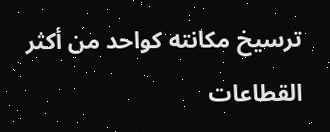ترسيخ مكانته كواحد من أكثر القطاعات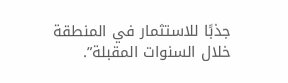جذبًا للاستثمار في المنطقة خلال السنوات المقبلة”.